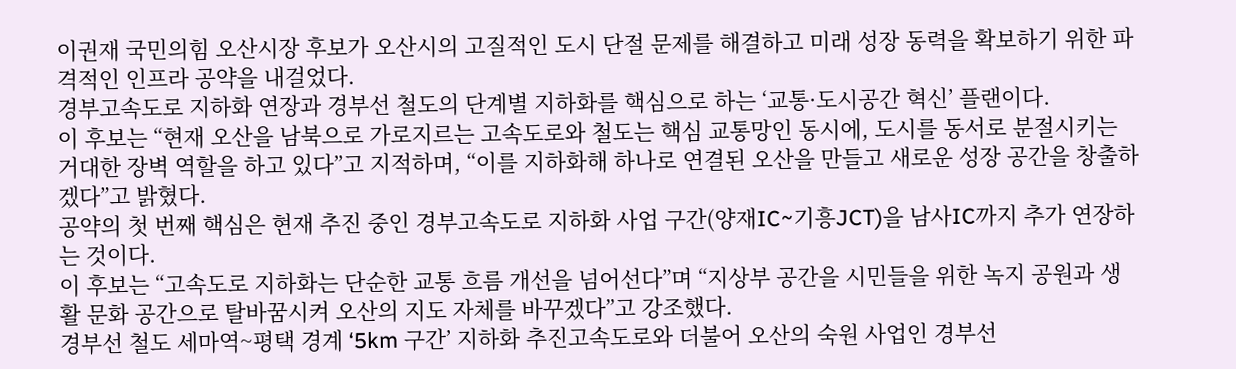이권재 국민의힘 오산시장 후보가 오산시의 고질적인 도시 단절 문제를 해결하고 미래 성장 동력을 확보하기 위한 파격적인 인프라 공약을 내걸었다.
경부고속도로 지하화 연장과 경부선 철도의 단계별 지하화를 핵심으로 하는 ‘교통·도시공간 혁신’ 플랜이다.
이 후보는 “현재 오산을 남북으로 가로지르는 고속도로와 철도는 핵심 교통망인 동시에, 도시를 동서로 분절시키는 거대한 장벽 역할을 하고 있다”고 지적하며, “이를 지하화해 하나로 연결된 오산을 만들고 새로운 성장 공간을 창출하겠다”고 밝혔다.
공약의 첫 번째 핵심은 현재 추진 중인 경부고속도로 지하화 사업 구간(양재IC~기흥JCT)을 남사IC까지 추가 연장하는 것이다.
이 후보는 “고속도로 지하화는 단순한 교통 흐름 개선을 넘어선다”며 “지상부 공간을 시민들을 위한 녹지 공원과 생활 문화 공간으로 탈바꿈시켜 오산의 지도 자체를 바꾸겠다”고 강조했다.
경부선 철도 세마역~평택 경계 ‘5km 구간’ 지하화 추진고속도로와 더불어 오산의 숙원 사업인 경부선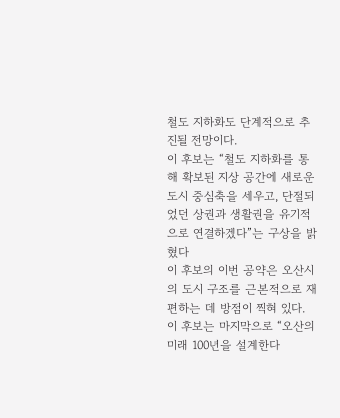철도 지하화도 단계적으로 추진될 전망이다.
이 후보는 “철도 지하화를 통해 확보된 지상 공간에 새로운 도시 중심축을 세우고, 단절되었던 상권과 생활권을 유기적으로 연결하겠다”는 구상을 밝혔다
이 후보의 이번 공약은 오산시의 도시 구조를 근본적으로 재편하는 데 방점이 찍혀 있다.
이 후보는 마지막으로 “오산의 미래 100년을 설계한다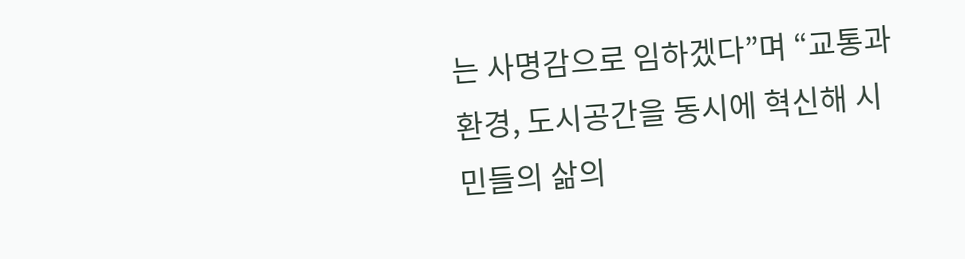는 사명감으로 임하겠다”며 “교통과 환경, 도시공간을 동시에 혁신해 시민들의 삶의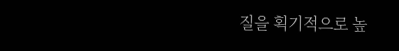질을 획기적으로 높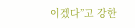이겠다”고 강한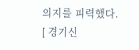의지를 피력했다.
[ 경기신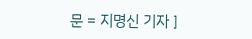문 = 지명신 기자 ]